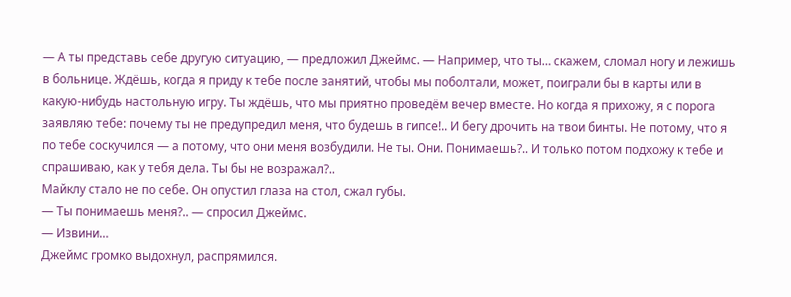— А ты представь себе другую ситуацию, — предложил Джеймс. — Например, что ты… скажем, сломал ногу и лежишь в больнице. Ждёшь, когда я приду к тебе после занятий, чтобы мы поболтали, может, поиграли бы в карты или в какую-нибудь настольную игру. Ты ждёшь, что мы приятно проведём вечер вместе. Но когда я прихожу, я с порога заявляю тебе: почему ты не предупредил меня, что будешь в гипсе!.. И бегу дрочить на твои бинты. Не потому, что я по тебе соскучился — а потому, что они меня возбудили. Не ты. Они. Понимаешь?.. И только потом подхожу к тебе и спрашиваю, как у тебя дела. Ты бы не возражал?..
Майклу стало не по себе. Он опустил глаза на стол, сжал губы.
— Ты понимаешь меня?.. — спросил Джеймс.
— Извини…
Джеймс громко выдохнул, распрямился.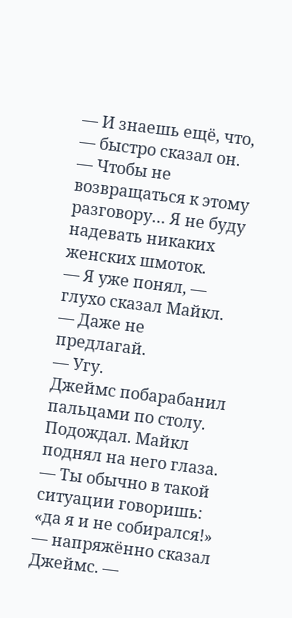— И знаешь ещё, что, — быстро сказал он. — Чтобы не возвращаться к этому разговору… Я не буду надевать никаких женских шмоток.
— Я уже понял, — глухо сказал Майкл.
— Даже не предлагай.
— Угу.
Джеймс побарабанил пальцами по столу. Подождал. Майкл поднял на него глаза.
— Ты обычно в такой ситуации говоришь: «да я и не собирался!» — напряжённо сказал Джеймс. —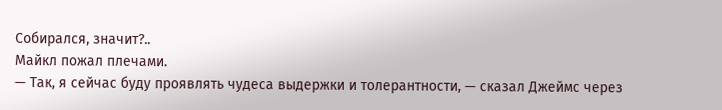Собирался, значит?..
Майкл пожал плечами.
— Так, я сейчас буду проявлять чудеса выдержки и толерантности, — сказал Джеймс через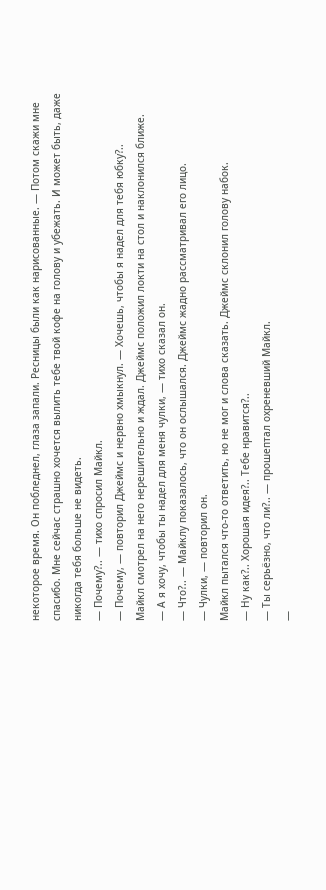некоторое время. Он побледнел, глаза запали. Ресницы были как нарисованные. — Потом скажи мне спасибо. Мне сейчас страшно хочется вылить тебе твой кофе на голову и убежать. И может быть, даже никогда тебя больше не видеть.
— Почему?.. — тихо спросил Майкл.
— Почему, — повторил Джеймс и нервно хмыкнул. — Хочешь, чтобы я надел для тебя юбку?..
Майкл смотрел на него нерешительно и ждал. Джеймс положил локти на стол и наклонился ближе.
— А я хочу, чтобы ты надел для меня чулки, — тихо сказал он.
— Что?.. — Майклу показалось, что он ослышался. Джеймс жадно рассматривал его лицо.
— Чулки, — повторил он.
Майкл пытался что-то ответить, но не мог и слова сказать. Джеймс склонил голову набок.
— Ну как?.. Хорошая идея?.. Тебе нравится?..
— Ты серьёзно, что ли?.. — прошептал охреневший Майкл.
—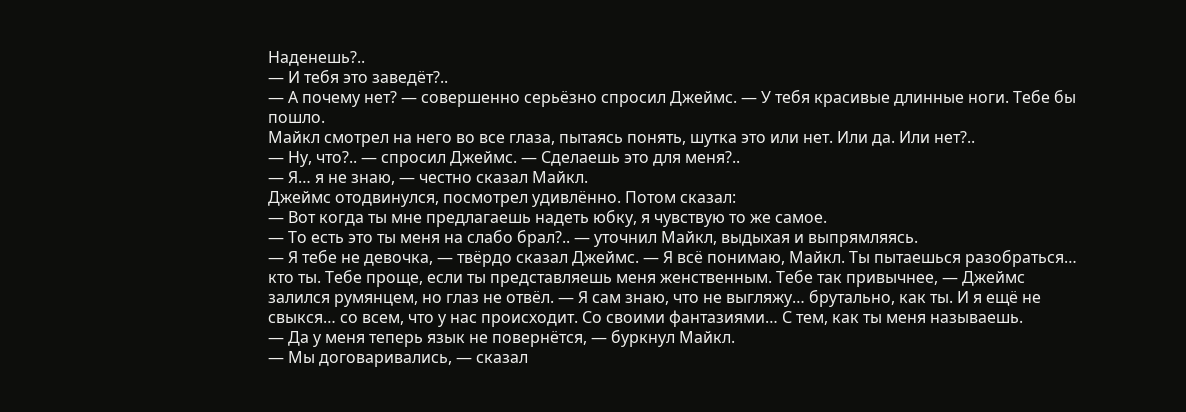Наденешь?..
— И тебя это заведёт?..
— А почему нет? — совершенно серьёзно спросил Джеймс. — У тебя красивые длинные ноги. Тебе бы пошло.
Майкл смотрел на него во все глаза, пытаясь понять, шутка это или нет. Или да. Или нет?..
— Ну, что?.. — спросил Джеймс. — Сделаешь это для меня?..
— Я… я не знаю, — честно сказал Майкл.
Джеймс отодвинулся, посмотрел удивлённо. Потом сказал:
— Вот когда ты мне предлагаешь надеть юбку, я чувствую то же самое.
— То есть это ты меня на слабо брал?.. — уточнил Майкл, выдыхая и выпрямляясь.
— Я тебе не девочка, — твёрдо сказал Джеймс. — Я всё понимаю, Майкл. Ты пытаешься разобраться… кто ты. Тебе проще, если ты представляешь меня женственным. Тебе так привычнее, — Джеймс залился румянцем, но глаз не отвёл. — Я сам знаю, что не выгляжу… брутально, как ты. И я ещё не свыкся… со всем, что у нас происходит. Со своими фантазиями… С тем, как ты меня называешь.
— Да у меня теперь язык не повернётся, — буркнул Майкл.
— Мы договаривались, — сказал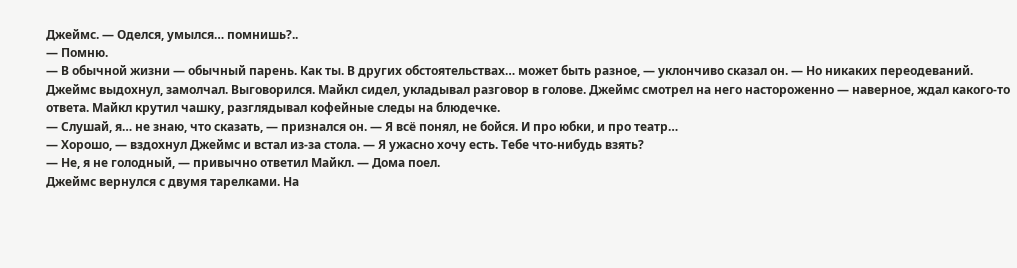Джеймс. — Оделся, умылся… помнишь?..
— Помню.
— В обычной жизни — обычный парень. Как ты. В других обстоятельствах… может быть разное, — уклончиво сказал он. — Но никаких переодеваний.
Джеймс выдохнул, замолчал. Выговорился. Майкл сидел, укладывал разговор в голове. Джеймс смотрел на него настороженно — наверное, ждал какого-то ответа. Майкл крутил чашку, разглядывал кофейные следы на блюдечке.
— Слушай, я… не знаю, что сказать, — признался он. — Я всё понял, не бойся. И про юбки, и про театр…
— Хорошо, — вздохнул Джеймс и встал из-за стола. — Я ужасно хочу есть. Тебе что-нибудь взять?
— Не, я не голодный, — привычно ответил Майкл. — Дома поел.
Джеймс вернулся с двумя тарелками. На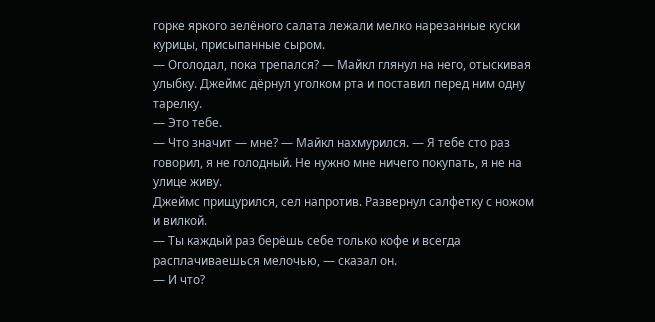горке яркого зелёного салата лежали мелко нарезанные куски курицы, присыпанные сыром.
— Оголодал, пока трепался? — Майкл глянул на него, отыскивая улыбку. Джеймс дёрнул уголком рта и поставил перед ним одну тарелку.
— Это тебе.
— Что значит — мне? — Майкл нахмурился. — Я тебе сто раз говорил, я не голодный. Не нужно мне ничего покупать, я не на улице живу.
Джеймс прищурился, сел напротив. Развернул салфетку с ножом и вилкой.
— Ты каждый раз берёшь себе только кофе и всегда расплачиваешься мелочью, — сказал он.
— И что?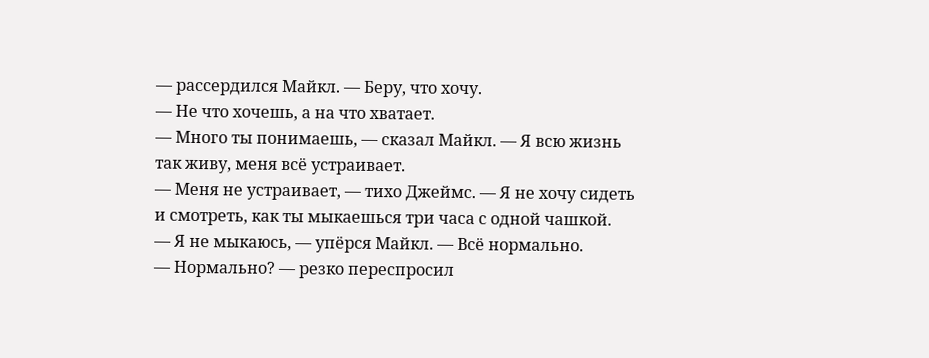— рассердился Майкл. — Беру, что хочу.
— Не что хочешь, а на что хватает.
— Много ты понимаешь, — сказал Майкл. — Я всю жизнь так живу, меня всё устраивает.
— Меня не устраивает, — тихо Джеймс. — Я не хочу сидеть и смотреть, как ты мыкаешься три часа с одной чашкой.
— Я не мыкаюсь, — упёрся Майкл. — Всё нормально.
— Нормально? — резко переспросил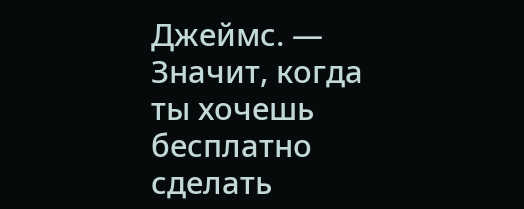Джеймс. — Значит, когда ты хочешь бесплатно сделать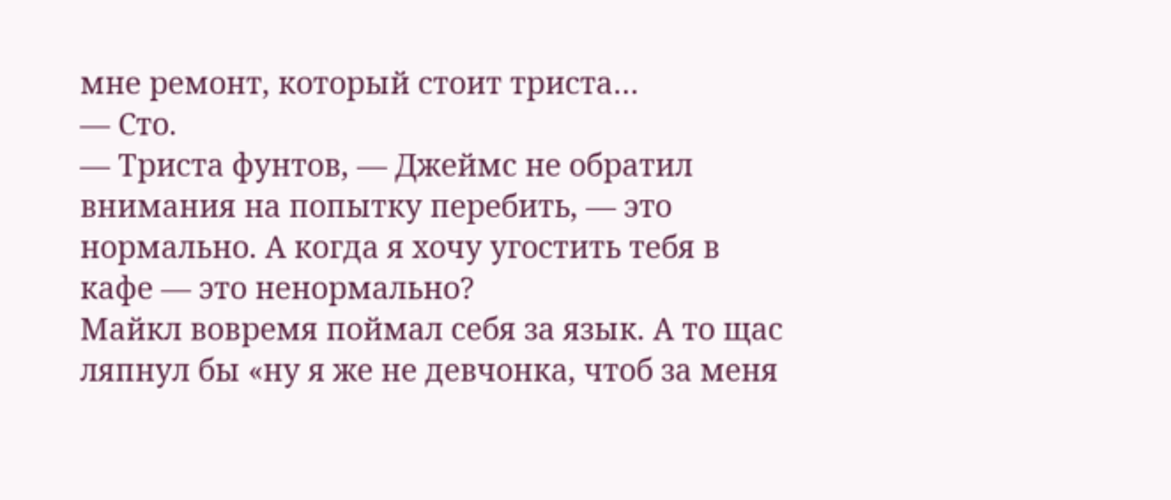мне ремонт, который стоит триста…
— Сто.
— Триста фунтов, — Джеймс не обратил внимания на попытку перебить, — это нормально. А когда я хочу угостить тебя в кафе — это ненормально?
Майкл вовремя поймал себя за язык. А то щас ляпнул бы «ну я же не девчонка, чтоб за меня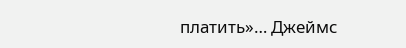платить»… Джеймс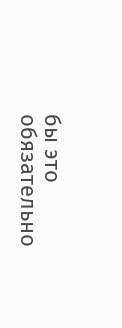бы это обязательно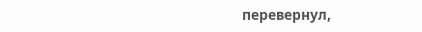перевернул,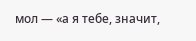мол — «а я тебе, значит,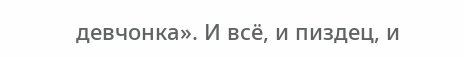девчонка». И всё, и пиздец, и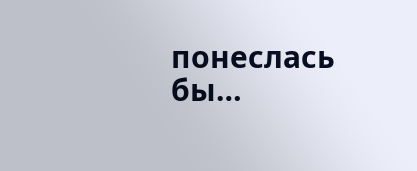понеслась бы…